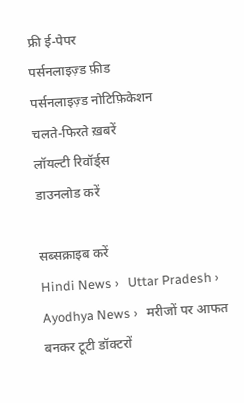फ्री ई-पेपर
पर्सनलाइज़्ड फ़ीड
पर्सनलाइज़्ड नोटिफ़िकेशन
चलते-फिरते ख़बरें
लॉयल्टी रिवॉर्ड्स
डाउनलोड करें

सब्सक्राइब करें
Hindi News ›   Uttar Pradesh ›   Ayodhya News ›   मरीजों पर आफत बनकर टूटी डॉक्टरों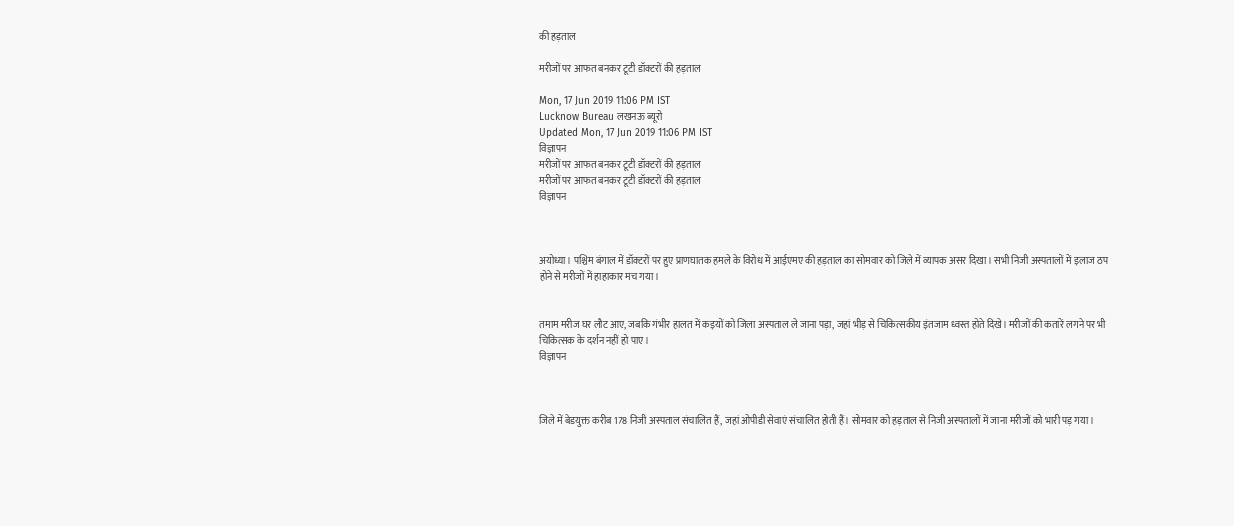की हड़ताल

मरीजों पर आफत बनकर टूटी डॉक्टरों की हड़ताल

Mon, 17 Jun 2019 11:06 PM IST
Lucknow Bureau लखनऊ ब्यूरो
Updated Mon, 17 Jun 2019 11:06 PM IST
विज्ञापन
मरीजों पर आफत बनकर टूटी डॉक्टरों की हड़ताल
मरीजों पर आफत बनकर टूटी डॉक्टरों की हड़ताल
विज्ञापन



अयोध्या। पश्चिम बंगाल में डॉक्टरों पर हुए प्राणघातक हमले के विरोध में आईएमए की हड़ताल का सोमवार को जिले में व्यापक असर दिखा। सभी निजी अस्पतालों में इलाज ठप होने से मरीजों में हाहाकार मच गया।


तमाम मरीज घर लौट आए, जबकि गंभीर हालत में कइयों को जिला अस्पताल ले जाना पड़ा, जहां भीड़ से चिकित्सकीय इंतजाम ध्वस्त होते दिखे। मरीजों की कतारें लगने पर भी चिकित्सक के दर्शन नहीं हो पाए।
विज्ञापन



जिले में बेडयुक्त करीब 178 निजी अस्पताल संचालित हैं, जहां ओपीडी सेवाएं संचालित होती हैं। सोमवार को हड़ताल से निजी अस्पतालों में जाना मरीजों को भारी पड़ गया।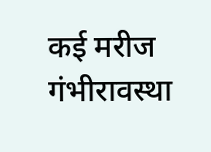कई मरीज गंभीरावस्था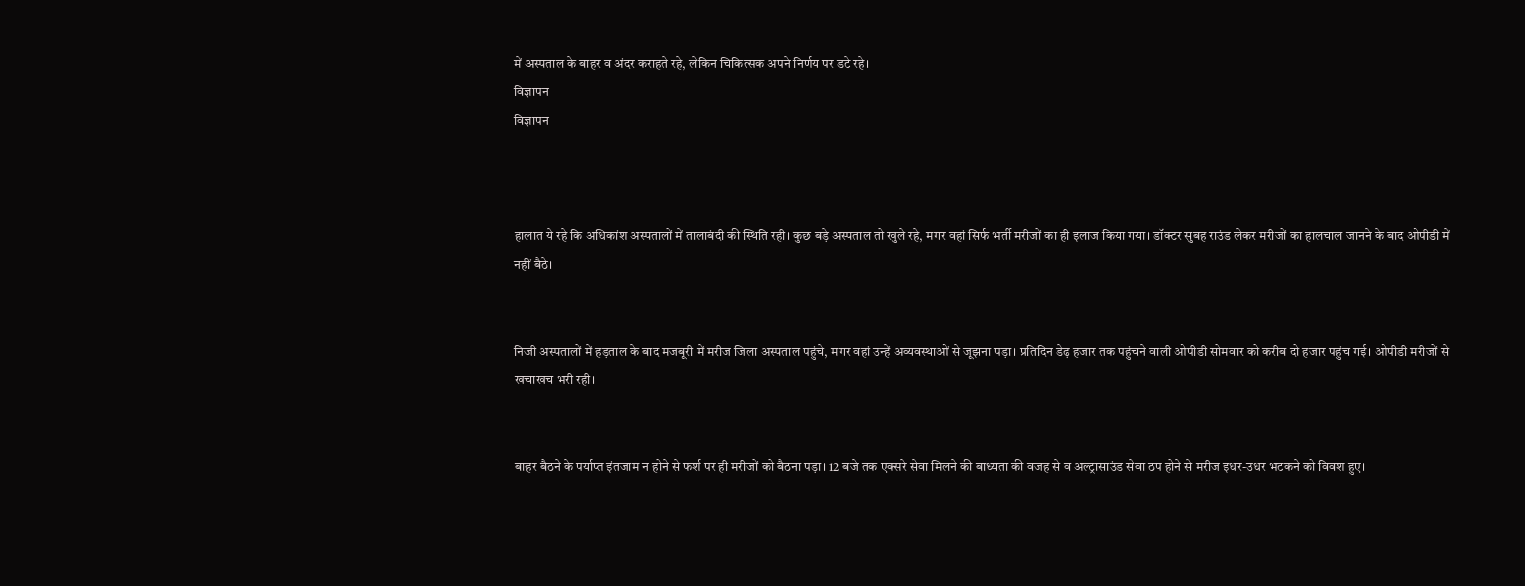में अस्पताल के बाहर व अंदर कराहते रहे, लेकिन चिकित्सक अपने निर्णय पर डटे रहे।
विज्ञापन
विज्ञापन



हालात ये रहे कि अधिकांश अस्पतालों में तालाबंदी की स्थिति रही। कुछ बड़े अस्पताल तो खुले रहे, मगर वहां सिर्फ भर्ती मरीजों का ही इलाज किया गया। डॉक्टर सुबह राउंड लेकर मरीजों का हालचाल जानने के बाद ओपीडी में नहीं बैठे।


निजी अस्पतालों में हड़ताल के बाद मजबूरी में मरीज जिला अस्पताल पहुंचे, मगर वहां उन्हें अव्यवस्थाओं से जूझना पड़ा। प्रतिदिन डेढ़ हजार तक पहुंचने वाली ओपीडी सोमवार को करीब दो हजार पहुंच गई। ओपीडी मरीजों से खचाखच भरी रही।


बाहर बैठने के पर्याप्त इंतजाम न होने से फर्श पर ही मरीजों को बैठना पड़ा। 12 बजे तक एक्सरे सेवा मिलने की बाध्यता की वजह से व अल्ट्रासाउंड सेवा ठप होने से मरीज इधर-उधर भटकने को विवश हुए।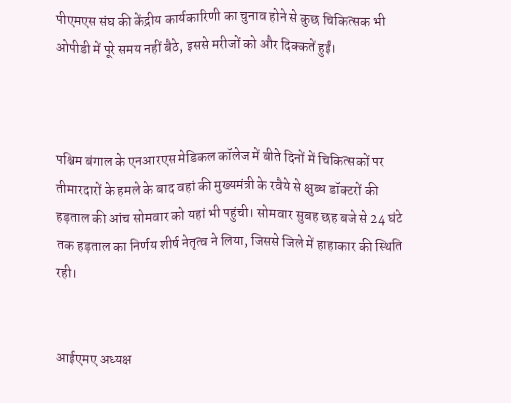पीएमएस संघ की केंद्रीय कार्यकारिणी का चुनाव होने से कुछ चिकित्सक भी ओपीडी में पूरे समय नहीं बैठे, इससे मरीजों को और दिक्कतें हुईं।



पश्चिम बंगाल के एनआरएस मेडिकल कॉलेज में बीते दिनों में चिकित्सकों पर तीमारदारों के हमले के बाद वहां की मुख्यमंत्री के रवैये से क्षुब्ध डॉक्टरों की हड़ताल की आंच सोमवार को यहां भी पहुंची। सोमवार सुबह छह बजे से 24 घंटे तक हड़ताल का निर्णय शीर्ष नेतृत्व ने लिया, जिससे जिले में हाहाकार की स्थिति रही।


आईएमए अध्यक्ष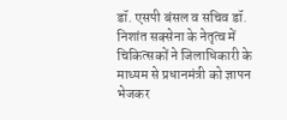डॉ. एसपी बंसल व सचिव डॉ. निशांत सक्सेना के नेतृत्व में चिकित्सकों ने जिलाधिकारी के माध्यम से प्रधानमंत्री को ज्ञापन भेजकर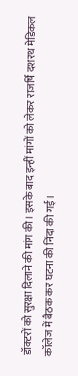डॉक्टरों को सुरक्षा दिलाने की मांग की। इसके बाद इन्हीं मांगों को लेकर राजर्षि दशरथ मेडिकल कॉलेज में बैठक कर घटना की निंदा की गई।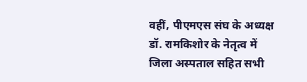वहीं, पीएमएस संघ के अध्यक्ष डॉ. रामकिशोर के नेतृत्व में जिला अस्पताल सहित सभी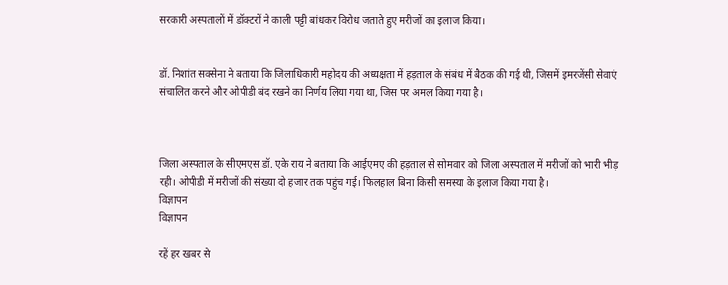सरकारी अस्पतालों में डॉक्टरों ने काली पट्टी बांधकर विरोध जताते हुए मरीजों का इलाज किया।


डॉ. निशांत सक्सेना ने बताया कि जिलाधिकारी महोदय की अध्यक्षता में हड़ताल के संबंध में बैठक की गई थी, जिसमें इमरजेंसी सेवाएं संचालित करने और ओपीडी बंद रखने का निर्णय लिया गया था, जिस पर अमल किया गया है।



जिला अस्पताल के सीएमएस डॉ. एके राय ने बताया कि आईएमए की हड़ताल से सोमवार को जिला अस्पताल में मरीजों को भारी भीड़ रही। ओपीडी में मरीजों की संख्या दो हजार तक पहुंच गई। फिलहाल बिना किसी समस्या के इलाज किया गया है।
विज्ञापन
विज्ञापन

रहें हर खबर से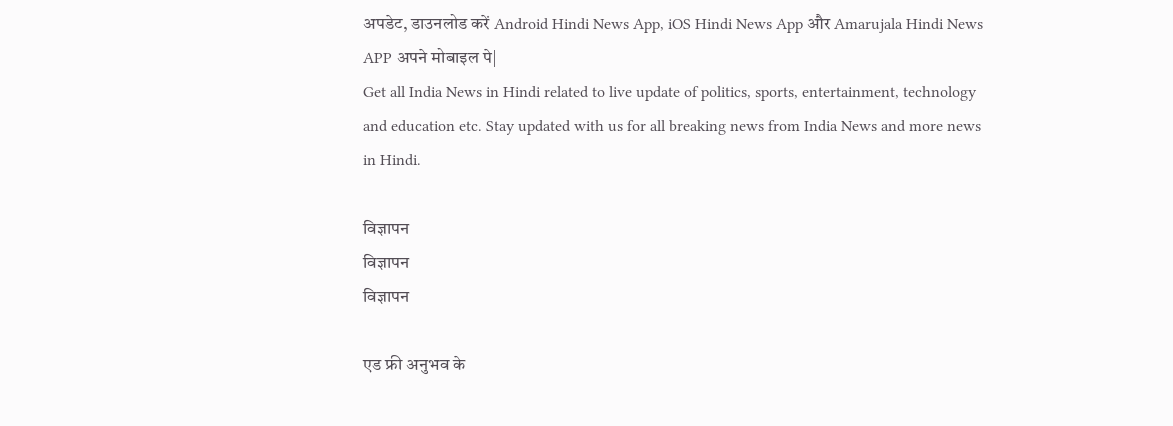अपडेट, डाउनलोड करें Android Hindi News App, iOS Hindi News App और Amarujala Hindi News APP अपने मोबाइल पे|
Get all India News in Hindi related to live update of politics, sports, entertainment, technology and education etc. Stay updated with us for all breaking news from India News and more news in Hindi.

विज्ञापन
विज्ञापन
विज्ञापन

एड फ्री अनुभव के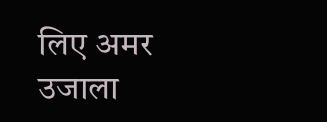लिए अमर उजाला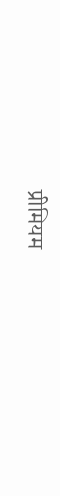प्रीमियम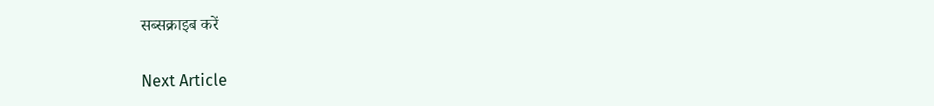सब्सक्राइब करें

Next Article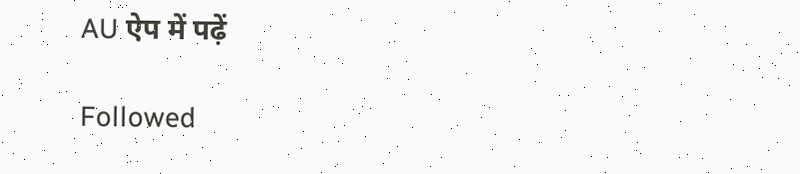AU ऐप में पढ़ें

Followed